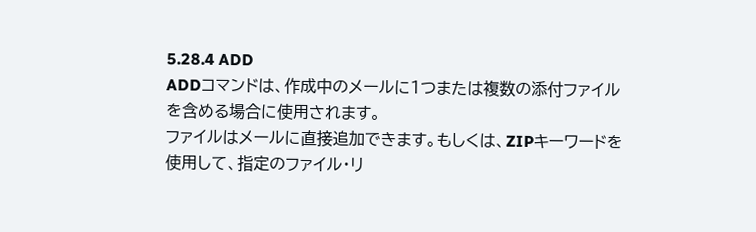5.28.4 ADD
ADDコマンドは、作成中のメールに1つまたは複数の添付ファイルを含める場合に使用されます。
ファイルはメールに直接追加できます。もしくは、ZIPキーワードを使用して、指定のファイル・リ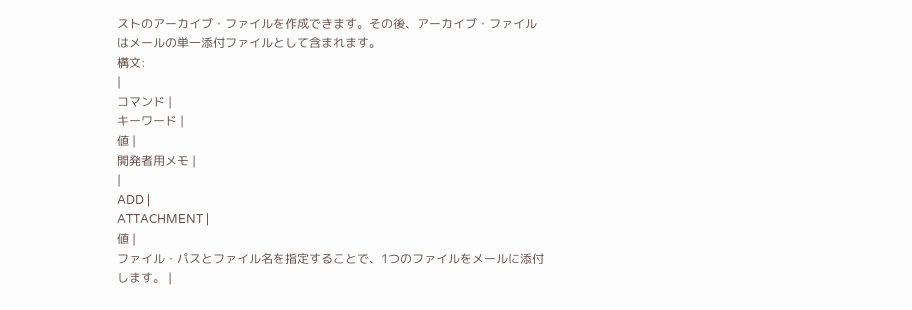ストのアーカイブ・ファイルを作成できます。その後、アーカイブ・ファイルはメールの単一添付ファイルとして含まれます。
構文:
|
コマンド |
キーワード |
値 |
開発者用メモ |
|
ADD |
ATTACHMENT |
値 |
ファイル・パスとファイル名を指定することで、1つのファイルをメールに添付します。 |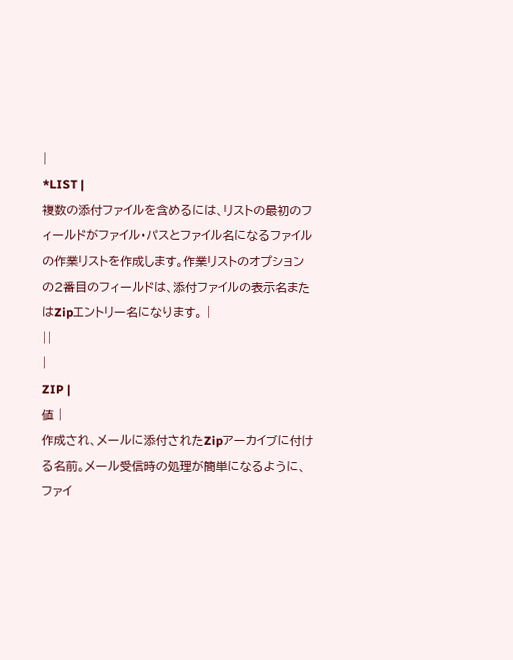|
*LIST |
複数の添付ファイルを含めるには、リストの最初のフィールドがファイル・パスとファイル名になるファイルの作業リストを作成します。作業リストのオプションの2番目のフィールドは、添付ファイルの表示名またはZipエントリー名になります。 |
||
|
ZIP |
値 |
作成され、メールに添付されたZipアーカイブに付ける名前。メール受信時の処理が簡単になるように、ファイ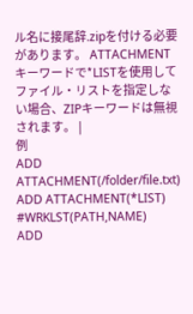ル名に接尾辞.zipを付ける必要があります。 ATTACHMENTキーワードで*LISTを使用してファイル・リストを指定しない場合、ZIPキーワードは無視されます。 |
例
ADD ATTACHMENT(/folder/file.txt)
ADD ATTACHMENT(*LIST) #WRKLST(PATH,NAME)
ADD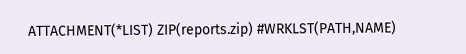ATTACHMENT(*LIST) ZIP(reports.zip) #WRKLST(PATH,NAME)